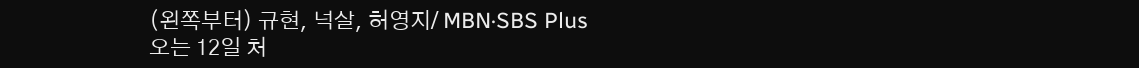(왼쪽부터) 규현, 넉살, 허영지/ MBN·SBS Plus
오는 12일 처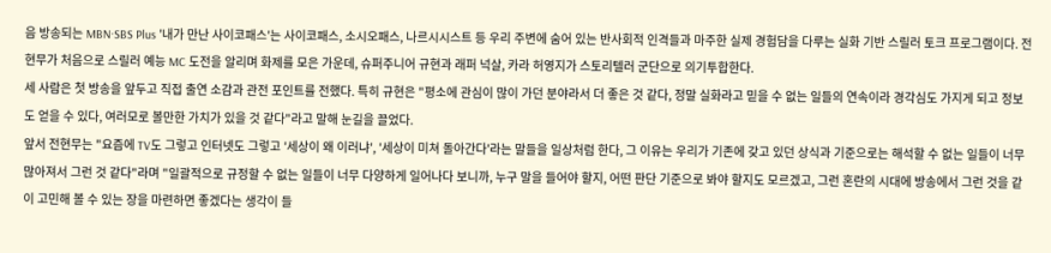음 방송되는 MBN·SBS Plus '내가 만난 사이코패스'는 사이코패스, 소시오패스, 나르시시스트 등 우리 주변에 숨어 있는 반사회적 인격들과 마주한 실제 경험담을 다루는 실화 기반 스릴러 토크 프로그램이다. 전현무가 처음으로 스릴러 예능 MC 도전을 알리며 화제를 모은 가운데, 슈퍼주니어 규현과 래퍼 넉살, 카라 허영지가 스토리텔러 군단으로 의기투합한다.
세 사람은 첫 방송을 앞두고 직접 출연 소감과 관전 포인트를 전했다. 특히 규현은 "평소에 관심이 많이 가던 분야라서 더 좋은 것 같다, 정말 실화라고 믿을 수 없는 일들의 연속이라 경각심도 가지게 되고 정보도 얻을 수 있다, 여러모로 볼만한 가치가 있을 것 같다"라고 말해 눈길을 끌었다.
앞서 전현무는 "요즘에 TV도 그렇고 인터넷도 그렇고 '세상이 왜 이러냐', '세상이 미쳐 돌아간다'라는 말들을 일상처럼 한다, 그 이유는 우리가 기존에 갖고 있던 상식과 기준으로는 해석할 수 없는 일들이 너무 많아져서 그런 것 같다"라며 "일괄적으로 규정할 수 없는 일들이 너무 다양하게 일어나다 보니까, 누구 말을 들어야 할지, 어떤 판단 기준으로 봐야 할지도 모르겠고, 그런 혼란의 시대에 방송에서 그런 것을 같이 고민해 볼 수 있는 장을 마련하면 좋겠다는 생각이 들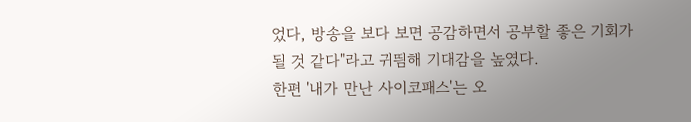었다, 방송을 보다 보면 공감하면서 공부할 좋은 기회가 될 것 같다"라고 귀띔해 기대감을 높였다.
한편 '내가 만난 사이코패스'는 오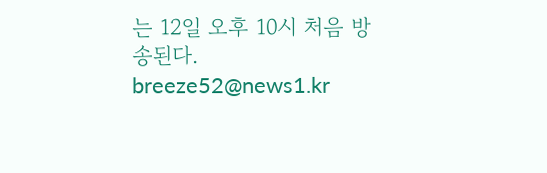는 12일 오후 10시 처음 방송된다.
breeze52@news1.kr